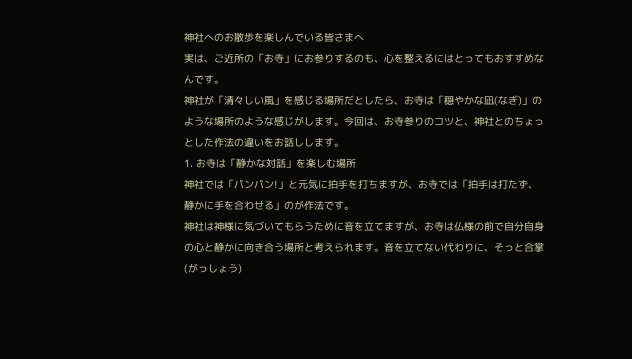神社へのお散歩を楽しんでいる皆さまへ
実は、ご近所の「お寺」にお参りするのも、心を整えるにはとってもおすすめなんです。
神社が「清々しい風」を感じる場所だとしたら、お寺は「穏やかな凪(なぎ)」のような場所のような感じがします。今回は、お寺参りのコツと、神社とのちょっとした作法の違いをお話しします。
1. お寺は「静かな対話」を楽しむ場所
神社では「パンパン!」と元気に拍手を打ちますが、お寺では「拍手は打たず、静かに手を合わせる」のが作法です。
神社は神様に気づいてもらうために音を立てますが、お寺は仏様の前で自分自身の心と静かに向き合う場所と考えられます。音を立てない代わりに、そっと合掌(がっしょう)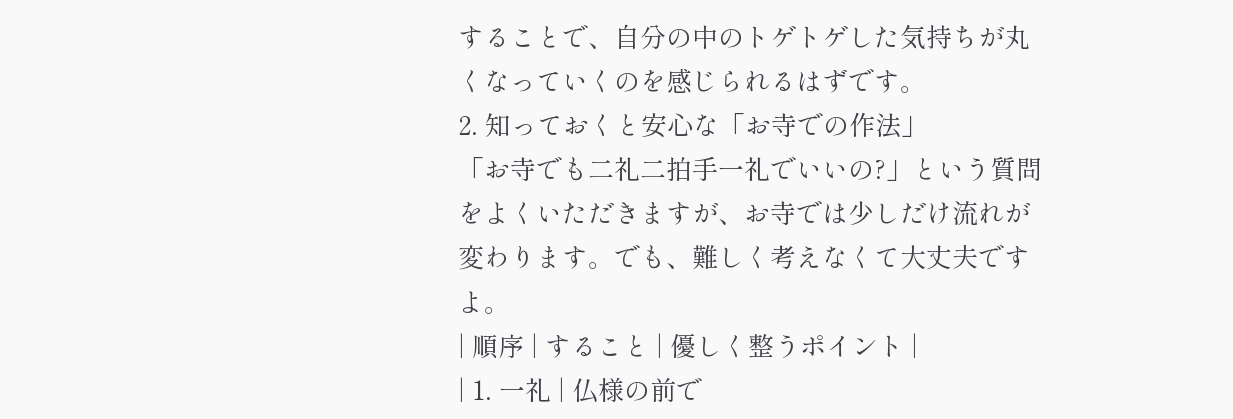することで、自分の中のトゲトゲした気持ちが丸くなっていくのを感じられるはずです。
2. 知っておくと安心な「お寺での作法」
「お寺でも二礼二拍手一礼でいいの?」という質問をよくいただきますが、お寺では少しだけ流れが変わります。でも、難しく考えなくて大丈夫ですよ。
| 順序 | すること | 優しく整うポイント |
| 1. 一礼 | 仏様の前で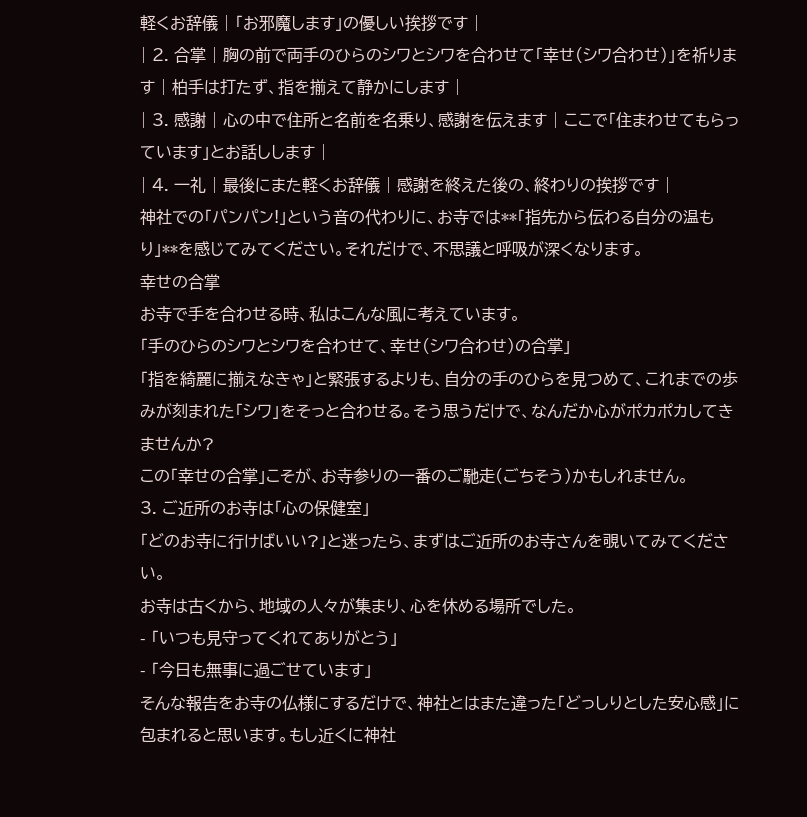軽くお辞儀 | 「お邪魔します」の優しい挨拶です |
| 2. 合掌 | 胸の前で両手のひらのシワとシワを合わせて「幸せ(シワ合わせ)」を祈ります | 柏手は打たず、指を揃えて静かにします |
| 3. 感謝 | 心の中で住所と名前を名乗り、感謝を伝えます | ここで「住まわせてもらっています」とお話しします |
| 4. 一礼 | 最後にまた軽くお辞儀 | 感謝を終えた後の、終わりの挨拶です |
神社での「パンパン!」という音の代わりに、お寺では**「指先から伝わる自分の温もり」**を感じてみてください。それだけで、不思議と呼吸が深くなります。
幸せの合掌
お寺で手を合わせる時、私はこんな風に考えています。
「手のひらのシワとシワを合わせて、幸せ(シワ合わせ)の合掌」
「指を綺麗に揃えなきゃ」と緊張するよりも、自分の手のひらを見つめて、これまでの歩みが刻まれた「シワ」をそっと合わせる。そう思うだけで、なんだか心がポカポカしてきませんか?
この「幸せの合掌」こそが、お寺参りの一番のご馳走(ごちそう)かもしれません。
3. ご近所のお寺は「心の保健室」
「どのお寺に行けばいい?」と迷ったら、まずはご近所のお寺さんを覗いてみてください。
お寺は古くから、地域の人々が集まり、心を休める場所でした。
- 「いつも見守ってくれてありがとう」
- 「今日も無事に過ごせています」
そんな報告をお寺の仏様にするだけで、神社とはまた違った「どっしりとした安心感」に包まれると思います。もし近くに神社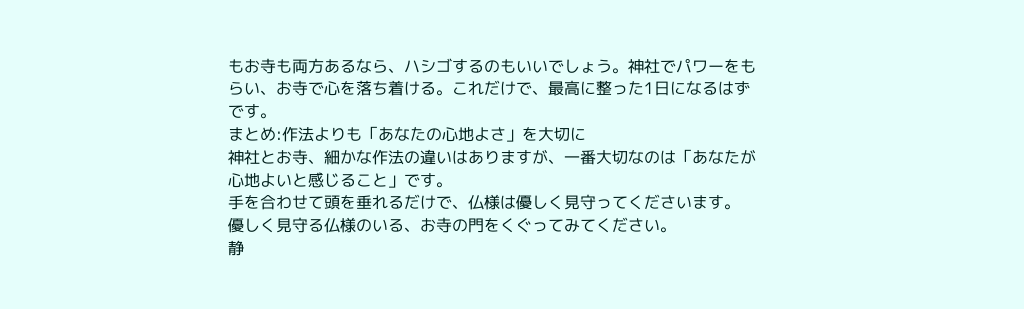もお寺も両方あるなら、ハシゴするのもいいでしょう。神社でパワーをもらい、お寺で心を落ち着ける。これだけで、最高に整った1日になるはずです。
まとめ:作法よりも「あなたの心地よさ」を大切に
神社とお寺、細かな作法の違いはありますが、一番大切なのは「あなたが心地よいと感じること」です。
手を合わせて頭を垂れるだけで、仏様は優しく見守ってくださいます。
優しく見守る仏様のいる、お寺の門をくぐってみてください。
静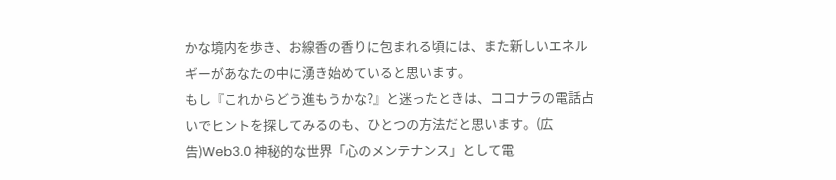かな境内を歩き、お線香の香りに包まれる頃には、また新しいエネルギーがあなたの中に湧き始めていると思います。
もし『これからどう進もうかな?』と迷ったときは、ココナラの電話占いでヒントを探してみるのも、ひとつの方法だと思います。(広告)Web3.0 神秘的な世界「心のメンテナンス」として電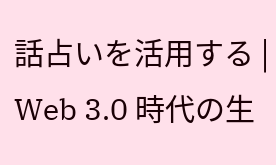話占いを活用する | Web 3.0 時代の生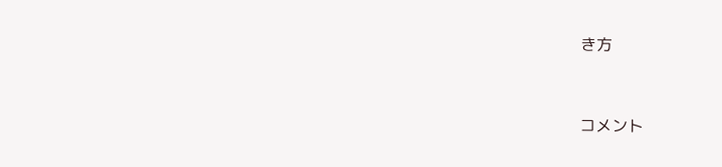き方


コメント